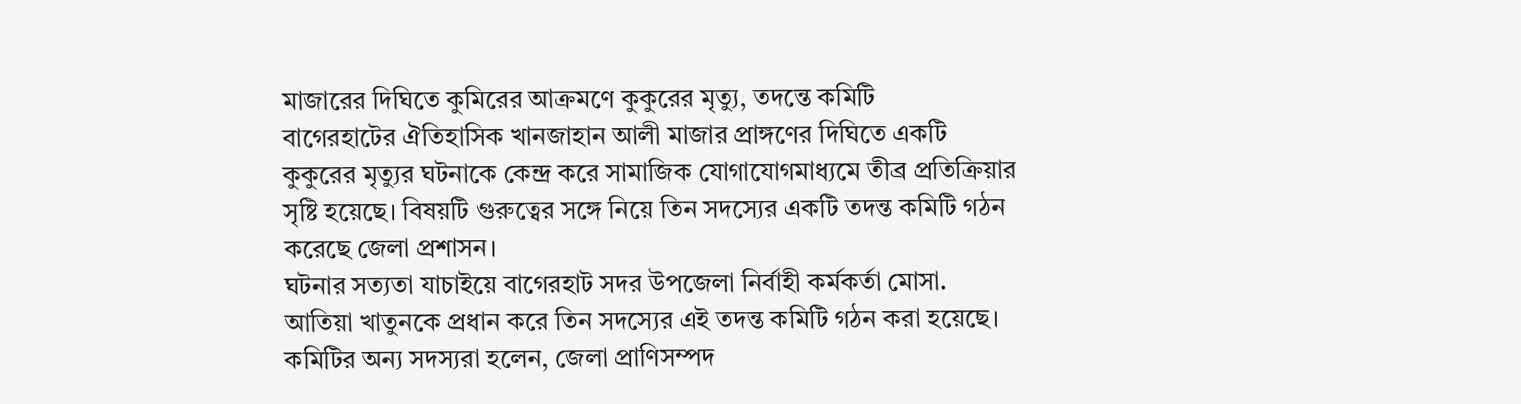মাজারের দিঘিতে কুমিরের আক্রমণে কুকুরের মৃত্যু, তদন্তে কমিটি
বাগেরহাটের ঐতিহাসিক খানজাহান আলী মাজার প্রাঙ্গণের দিঘিতে একটি কুকুরের মৃত্যুর ঘটনাকে কেন্দ্র করে সামাজিক যোগাযোগমাধ্যমে তীব্র প্রতিক্রিয়ার সৃষ্টি হয়েছে। বিষয়টি গুরুত্বের সঙ্গে নিয়ে তিন সদস্যের একটি তদন্ত কমিটি গঠন করেছে জেলা প্রশাসন।
ঘটনার সত্যতা যাচাইয়ে বাগেরহাট সদর উপজেলা নির্বাহী কর্মকর্তা মোসা. আতিয়া খাতুনকে প্রধান করে তিন সদস্যের এই তদন্ত কমিটি গঠন করা হয়েছে।
কমিটির অন্য সদস্যরা হলেন, জেলা প্রাণিসম্পদ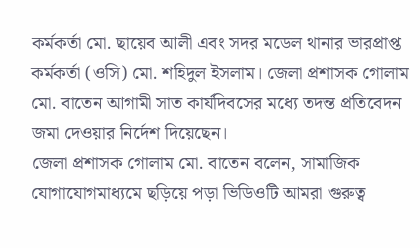কর্মকর্তা মো. ছায়েব আলী এবং সদর মডেল থানার ভারপ্রাপ্ত কর্মকর্তা (ওসি) মো. শহিদুল ইসলাম। জেলা প্রশাসক গোলাম মো. বাতেন আগামী সাত কার্যদিবসের মধ্যে তদন্ত প্রতিবেদন জমা দেওয়ার নির্দেশ দিয়েছেন।
জেলা প্রশাসক গোলাম মো. বাতেন বলেন, সামাজিক যোগাযোগমাধ্যমে ছড়িয়ে পড়া ভিডিওটি আমরা গুরুত্ব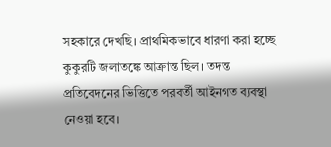সহকারে দেখছি। প্রাথমিকভাবে ধারণা করা হচ্ছে কুকুরটি জলাতঙ্কে আক্রান্ত ছিল। তদন্ত প্রতিবেদনের ভিত্তিতে পরবর্তী আইনগত ব্যবস্থা নেওয়া হবে।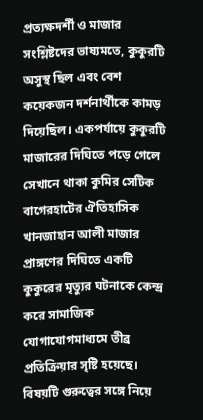প্রত্যক্ষদর্শী ও মাজার সংশ্লিষ্টদের ভাষ্যমতে, কুকুরটি অসুস্থ ছিল এবং বেশ কয়েকজন দর্শনার্থীকে কামড় দিয়েছিল। একপর্যায়ে কুকুরটি মাজারের দিঘিতে পড়ে গেলে সেখানে থাকা কুমির সেটিক
বাগেরহাটের ঐতিহাসিক খানজাহান আলী মাজার প্রাঙ্গণের দিঘিতে একটি কুকুরের মৃত্যুর ঘটনাকে কেন্দ্র করে সামাজিক যোগাযোগমাধ্যমে তীব্র প্রতিক্রিয়ার সৃষ্টি হয়েছে। বিষয়টি গুরুত্বের সঙ্গে নিয়ে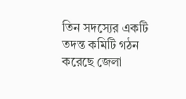তিন সদস্যের একটি তদন্ত কমিটি গঠন করেছে জেলা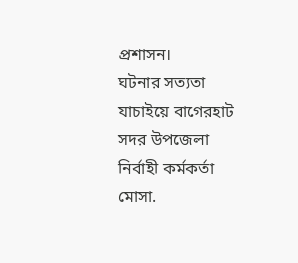প্রশাসন।
ঘটনার সত্যতা যাচাইয়ে বাগেরহাট সদর উপজেলা নির্বাহী কর্মকর্তা মোসা.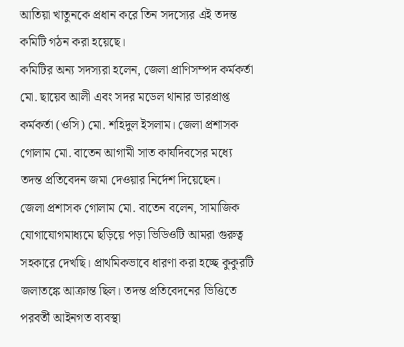আতিয়া খাতুনকে প্রধান করে তিন সদস্যের এই তদন্ত কমিটি গঠন করা হয়েছে।
কমিটির অন্য সদস্যরা হলেন, জেলা প্রাণিসম্পদ কর্মকর্তা মো. ছায়েব আলী এবং সদর মডেল থানার ভারপ্রাপ্ত কর্মকর্তা (ওসি) মো. শহিদুল ইসলাম। জেলা প্রশাসক গোলাম মো. বাতেন আগামী সাত কার্যদিবসের মধ্যে তদন্ত প্রতিবেদন জমা দেওয়ার নির্দেশ দিয়েছেন।
জেলা প্রশাসক গোলাম মো. বাতেন বলেন, সামাজিক যোগাযোগমাধ্যমে ছড়িয়ে পড়া ভিডিওটি আমরা গুরুত্ব সহকারে দেখছি। প্রাথমিকভাবে ধারণা করা হচ্ছে কুকুরটি জলাতঙ্কে আক্রান্ত ছিল। তদন্ত প্রতিবেদনের ভিত্তিতে পরবর্তী আইনগত ব্যবস্থা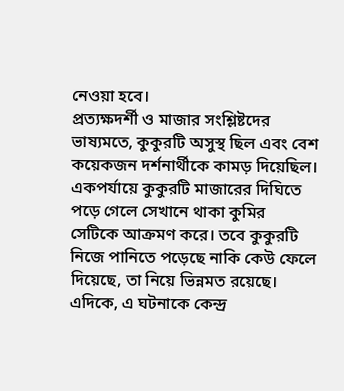নেওয়া হবে।
প্রত্যক্ষদর্শী ও মাজার সংশ্লিষ্টদের ভাষ্যমতে, কুকুরটি অসুস্থ ছিল এবং বেশ কয়েকজন দর্শনার্থীকে কামড় দিয়েছিল। একপর্যায়ে কুকুরটি মাজারের দিঘিতে পড়ে গেলে সেখানে থাকা কুমির সেটিকে আক্রমণ করে। তবে কুকুরটি নিজে পানিতে পড়েছে নাকি কেউ ফেলে দিয়েছে, তা নিয়ে ভিন্নমত রয়েছে।
এদিকে, এ ঘটনাকে কেন্দ্র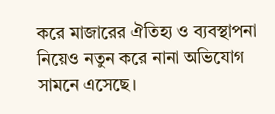করে মাজারের ঐতিহ্য ও ব্যবস্থাপনা নিয়েও নতুন করে নানা অভিযোগ সামনে এসেছে।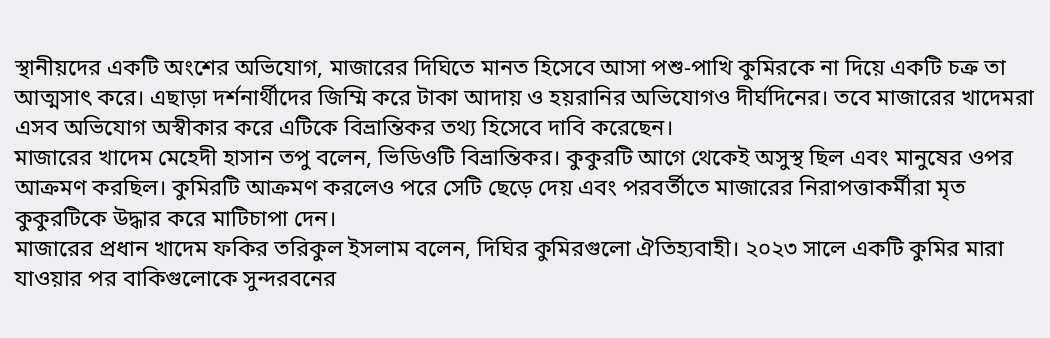স্থানীয়দের একটি অংশের অভিযোগ, মাজারের দিঘিতে মানত হিসেবে আসা পশু-পাখি কুমিরকে না দিয়ে একটি চক্র তা আত্মসাৎ করে। এছাড়া দর্শনার্থীদের জিম্মি করে টাকা আদায় ও হয়রানির অভিযোগও দীর্ঘদিনের। তবে মাজারের খাদেমরা এসব অভিযোগ অস্বীকার করে এটিকে বিভ্রান্তিকর তথ্য হিসেবে দাবি করেছেন।
মাজারের খাদেম মেহেদী হাসান তপু বলেন, ভিডিওটি বিভ্রান্তিকর। কুকুরটি আগে থেকেই অসুস্থ ছিল এবং মানুষের ওপর আক্রমণ করছিল। কুমিরটি আক্রমণ করলেও পরে সেটি ছেড়ে দেয় এবং পরবর্তীতে মাজারের নিরাপত্তাকর্মীরা মৃত কুকুরটিকে উদ্ধার করে মাটিচাপা দেন।
মাজারের প্রধান খাদেম ফকির তরিকুল ইসলাম বলেন, দিঘির কুমিরগুলো ঐতিহ্যবাহী। ২০২৩ সালে একটি কুমির মারা যাওয়ার পর বাকিগুলোকে সুন্দরবনের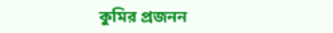কুমির প্রজনন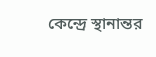কেন্দ্রে স্থানান্তর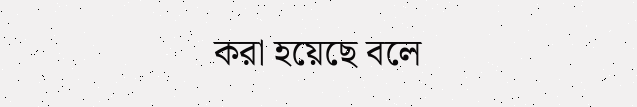করা হয়েছে বলে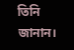তিনি জানান।